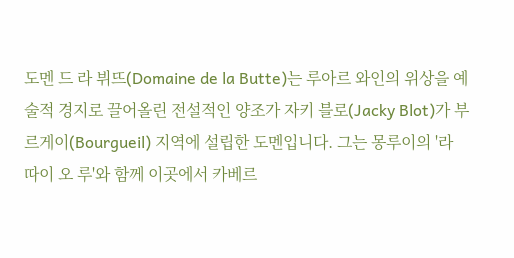도멘 드 라 뷔뜨(Domaine de la Butte)는 루아르 와인의 위상을 예술적 경지로 끌어올린 전설적인 양조가 자키 블로(Jacky Blot)가 부르게이(Bourgueil) 지역에 설립한 도멘입니다. 그는 몽루이의 '라 따이 오 루'와 함께 이곳에서 카베르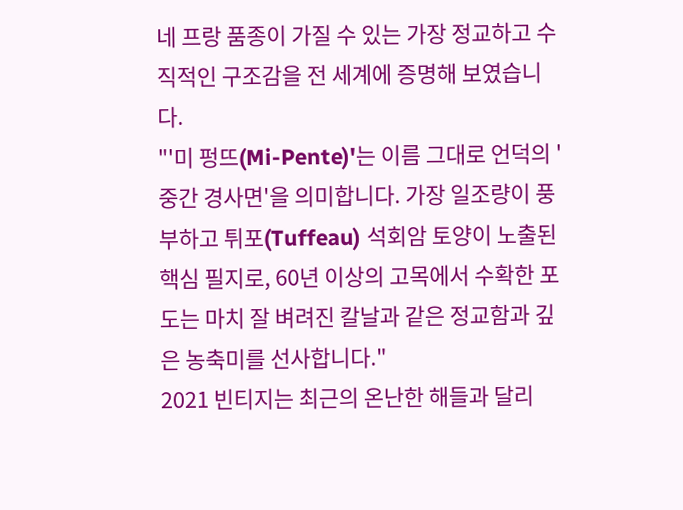네 프랑 품종이 가질 수 있는 가장 정교하고 수직적인 구조감을 전 세계에 증명해 보였습니다.
"'미 펑뜨(Mi-Pente)'는 이름 그대로 언덕의 '중간 경사면'을 의미합니다. 가장 일조량이 풍부하고 튀포(Tuffeau) 석회암 토양이 노출된 핵심 필지로, 60년 이상의 고목에서 수확한 포도는 마치 잘 벼려진 칼날과 같은 정교함과 깊은 농축미를 선사합니다."
2021 빈티지는 최근의 온난한 해들과 달리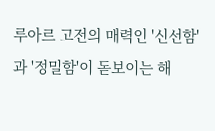루아르 고전의 매력인 '신선함'과 '정밀함'이 돋보이는 해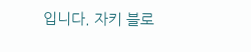입니다. 자키 블로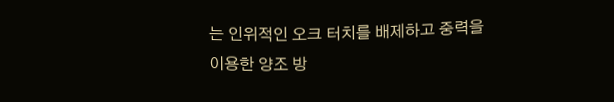는 인위적인 오크 터치를 배제하고 중력을 이용한 양조 방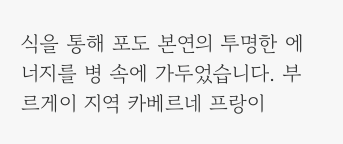식을 통해 포도 본연의 투명한 에너지를 병 속에 가두었습니다. 부르게이 지역 카베르네 프랑이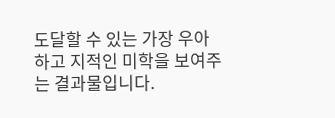도달할 수 있는 가장 우아하고 지적인 미학을 보여주는 결과물입니다.